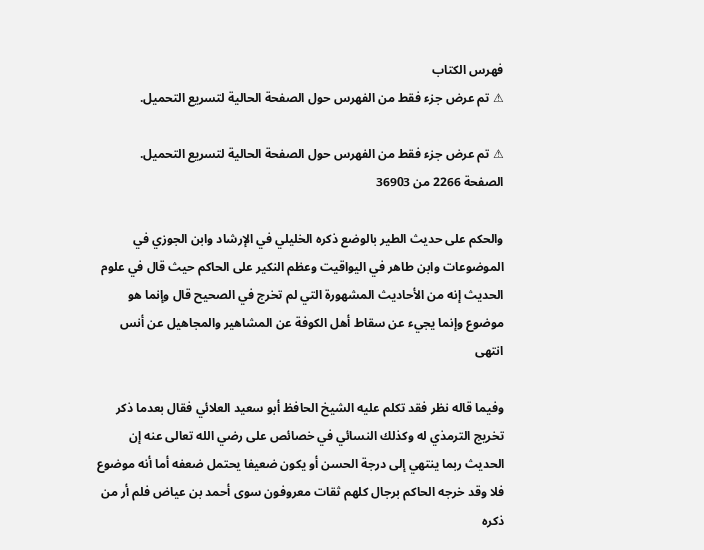فهرس الكتاب
⚠ تم عرض جزء فقط من الفهرس حول الصفحة الحالية لتسريع التحميل.

⚠ تم عرض جزء فقط من الفهرس حول الصفحة الحالية لتسريع التحميل.
الصفحة 2266 من 36903

والحكم على حديث الطير بالوضع ذكره الخليلي في الإرشاد وابن الجوزي في الموضوعات وابن طاهر في اليواقيت وعظم النكير على الحاكم حيث قال في علوم الحديث إنه من الأحاديث المشهورة التي لم تخرج في الصحيح قال وإنما هو موضوع وإنما يجيء عن سقاط أهل الكوفة عن المشاهير والمجاهيل عن أنس انتهى

وفيما قاله نظر فقد تكلم عليه الشيخ الحافظ أبو سعيد العلائي فقال بعدما ذكر تخريج الترمذي له وكذلك النسائي في خصائص على رضي الله تعالى عنه إن الحديث ربما ينتهي إلى درجة الحسن أو يكون ضعيفا يحتمل ضعفه أما أنه موضوع فلا وقد خرجه الحاكم برجال كلهم ثقات معروفون سوى أحمد بن عياض فلم أر من ذكره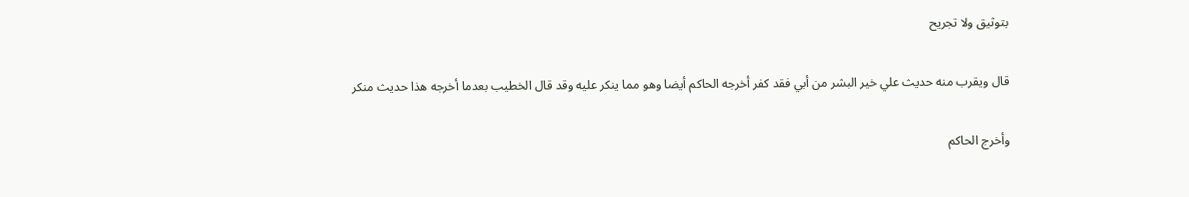بتوثيق ولا تجريح

قال ويقرب منه حديث علي خير البشر من أبي فقد كفر أخرجه الحاكم أيضا وهو مما ينكر عليه وقد قال الخطيب بعدما أخرجه هذا حديث منكر

وأخرج الحاكم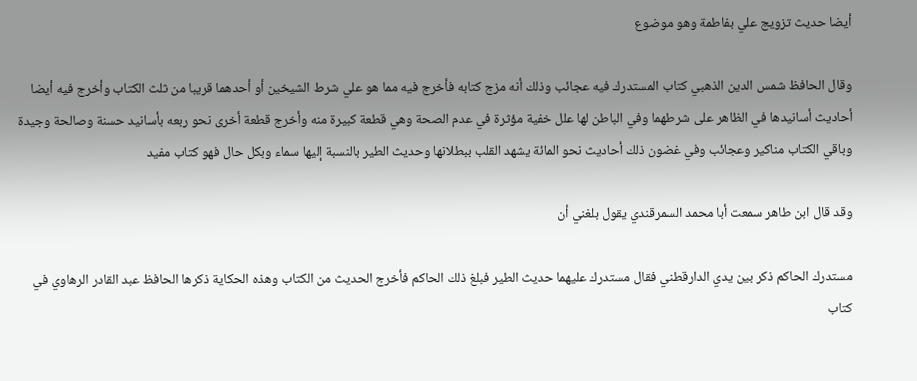أيضا حديث تزويج علي بفاطمة وهو موضوع

وقال الحافظ شمس الدين الذهبي كتاب المستدرك فيه عجائب وذلك أنه مزج كتابه فأخرج فيه مما هو علي شرط الشيخين أو أحدهما قريبا من ثلث الكتاب وأخرج فيه أيضا أحاديث أسانيدها في الظاهر على شرطهما وفي الباطن لها علل خفية مؤثرة في عدم الصحة وهي قطعة كبيرة منه وأخرج قطعة أخرى نحو ربعه بأسانيد حسنة وصالحة وجيدة وباقي الكتاب مناكير وعجائب وفي غضون ذلك أحاديث نحو المائة يشهد القلب ببطلانها وحديث الطير بالنسبة إليها سماء وبكل حال فهو كتاب مفيد

وقد قال ابن طاهر سمعت أبا محمد السمرقندي يقول بلغني أن

مستدرك الحاكم ذكر بين يدي الدارقطني فقال مستدرك عليهما حديث الطير فبلغ ذلك الحاكم فأخرج الحديث من الكتاب وهذه الحكاية ذكرها الحافظ عبد القادر الرهاوي في كتاب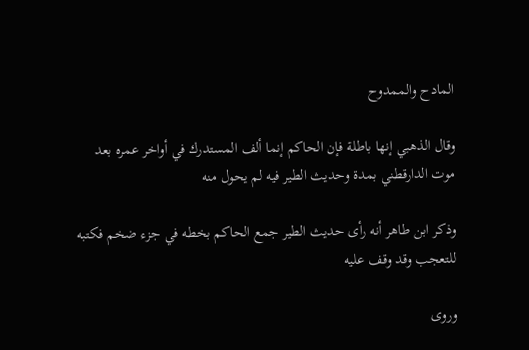المادح والممدوح

وقال الذهبي إنها باطلة فإن الحاكم إنما ألف المستدرك في أواخر عمره بعد موت الدارقطني بمدة وحديث الطير فيه لم يحول منه

وذكر ابن طاهر أنه رأى حديث الطير جمع الحاكم بخطه في جزء ضخم فكتبه للتعجب وقد وقف عليه

وروى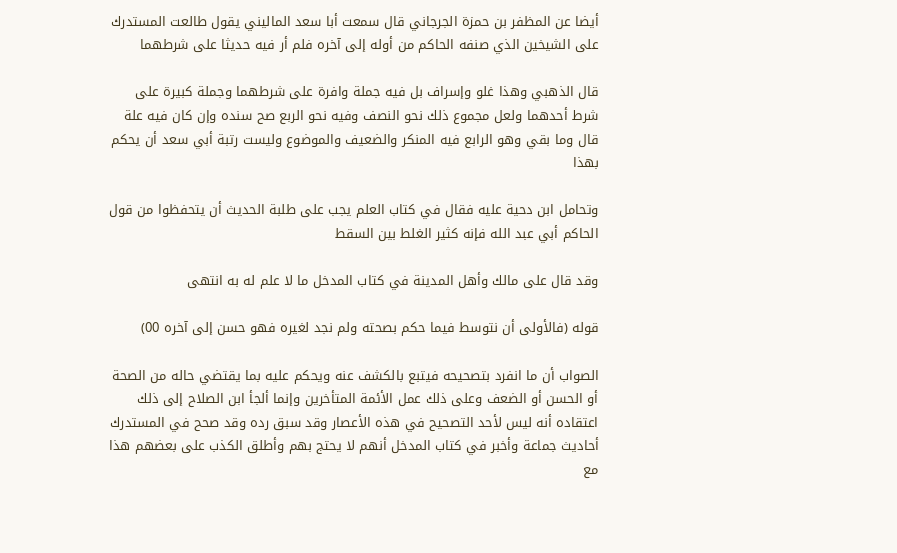أيضا عن المظفر بن حمزة الجرجاني قال سمعت أبا سعد الماليني يقول طالعت المستدرك على الشيخين الذي صنفه الحاكم من أوله إلى آخره فلم أر فيه حديثا على شرطهما

قال الذهبي وهذا غلو وإسراف بل فيه جملة وافرة على شرطهما وجملة كبيرة على شرط أحدهما ولعل مجموع ذلك نحو النصف وفيه نحو الربع صح سنده وإن كان فيه علة قال وما بقي وهو الرابع فيه المنكر والضعيف والموضوع وليست رتبة أبي سعد أن يحكم بهذا

وتحامل ابن دحية عليه فقال في كتاب العلم يجب على طلبة الحديث أن يتحفظوا من قول الحاكم أبي عبد الله فإنه كثير الغلط بين السقط

وقد قال على مالك وأهل المدينة في كتاب المدخل ما لا علم له به انتهى

قوله (فالأولى أن نتوسط فيما حكم بصحته ولم نجد لغيره فهو حسن إلى آخره 00)

الصواب أن ما انفرد بتصحيحه فيتبع بالكشف عنه ويحكم عليه بما يقتضي حاله من الصحة أو الحسن أو الضعف وعلى ذلك عمل الأئمة المتأخرين وإنما ألجأ ابن الصلاح إلى ذلك اعتقاده أنه ليس لأحد التصحيح في هذه الأعصار وقد سبق رده وقد صحح في المستدرك أحاديث جماعة وأخبر في كتاب المدخل أنهم لا يحتج بهم وأطلق الكذب على بعضهم هذا مع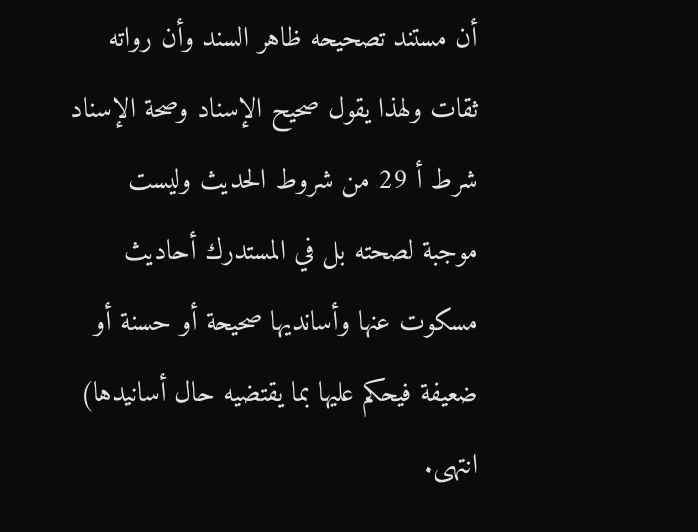أن مستند تصحيحه ظاهر السند وأن رواته ثقات ولهذا يقول صحيح الإسناد وصحة الإسناد شرط أ 29 من شروط الحديث وليست موجبة لصحته بل في المستدرك أحاديث مسكوت عنها وأسانديها صحيحة أو حسنة أو ضعيفة فيحكم عليها بما يقتضيه حال أسانيدها) انتهى.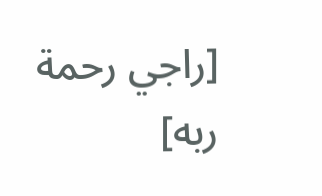[راجي رحمة ربه]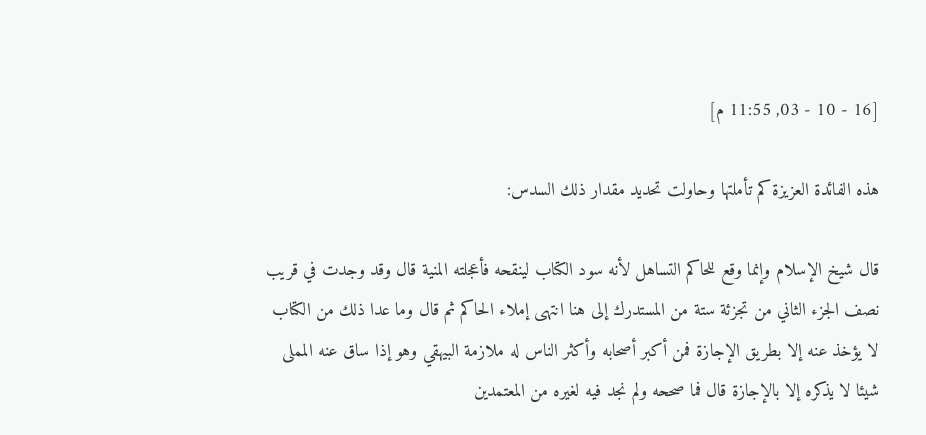[16 - 10 - 03, 11:55 م]

هذه الفائدة العزيزة كم تأملتها وحاولت تحديد مقدار ذلك السدس:

قال شيخ الإسلام وإنما وقع للحاكم التساهل لأنه سود الكتاب لينقحه فأعجلته المنية قال وقد وجدت في قريب نصف الجزء الثاني من تجزئة ستة من المستدرك إلى هنا انتهى إملاء الحاكم ثم قال وما عدا ذلك من الكتاب لا يؤخذ عنه إلا بطريق الإجازة فمن أكبر أصحابه وأكثر الناس له ملازمة البيهقي وهو إذا ساق عنه المملى شيئا لا يذكره إلا بالإجازة قال فما صححه ولم نجد فيه لغيره من المعتمدين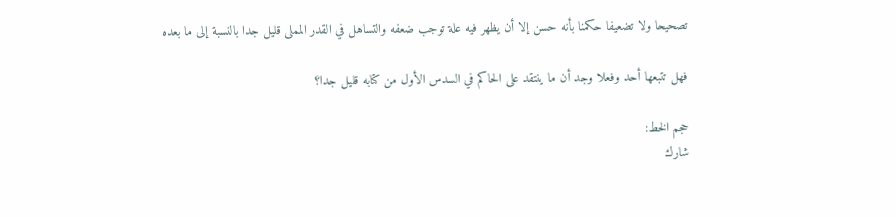تصحيحا ولا تضعيفا حكمنا بأنه حسن إلا أن يظهر فيه علة توجب ضعفه والتساهل في القدر المملى قليل جدا بالنسبة إلى ما بعده

فهل تتبعها أحد وفعلا وجد أن ما ينتقد على الحاكم في السدس الأول من كتابه قليل جدا؟

حجم الخط:
شارك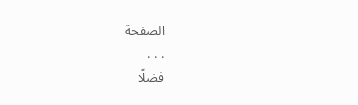الصفحة
. . .
فضلًا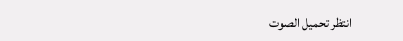انتظر تحميل الصوت